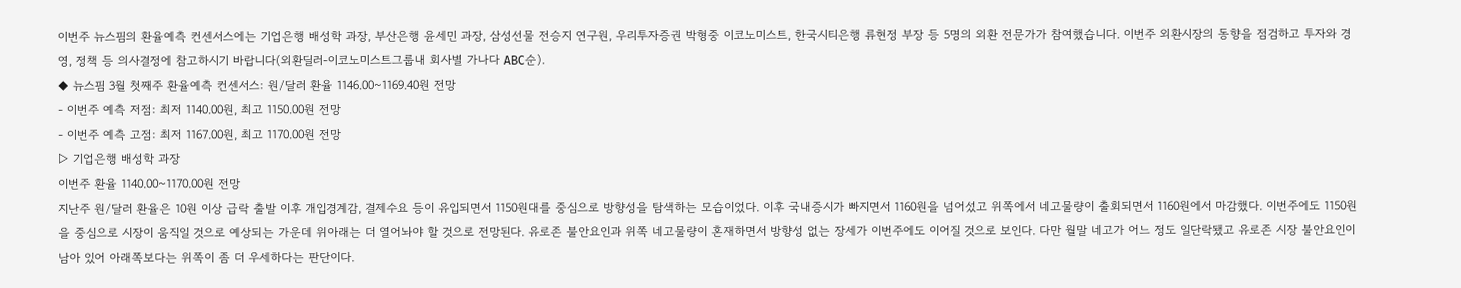이번주 뉴스핌의 환율예측 컨센서스에는 기업은행 배성학 과장, 부산은행 윤세민 과장, 삼성선물 전승지 연구원, 우리투자증권 박형중 이코노미스트, 한국시티은행 류현정 부장 등 5명의 외환 전문가가 참여했습니다. 이번주 외환시장의 동향을 점검하고 투자와 경영, 정책 등 의사결정에 참고하시기 바랍니다(외환딜러-이코노미스트그룹내 회사별 가나다 ABC순).
◆ 뉴스핌 3월 첫째주 환율예측 컨센서스: 원/달러 환율 1146.00~1169.40원 전망
- 이번주 예측 저점: 최저 1140.00원, 최고 1150.00원 전망
- 이번주 예측 고점: 최저 1167.00원, 최고 1170.00원 전망
▷ 기업은행 배성학 과장
이번주 환율 1140.00~1170.00원 전망
지난주 원/달러 환율은 10원 이상 급락 출발 이후 개입경계감, 결제수요 등이 유입되면서 1150원대를 중심으로 방향성을 탐색하는 모습이었다. 이후 국내증시가 빠지면서 1160원을 넘어섰고 위쪽에서 네고물량이 출회되면서 1160원에서 마감했다. 이번주에도 1150원을 중심으로 시장이 움직일 것으로 예상되는 가운데 위아래는 더 열어놔야 할 것으로 전망된다. 유로존 불안요인과 위쪽 네고물량이 혼재하면서 방향성 없는 장세가 이번주에도 이어질 것으로 보인다. 다만 월말 네고가 어느 정도 일단락됐고 유로존 시장 불안요인이 남아 있어 아래쪽보다는 위쪽이 좀 더 우세하다는 판단이다.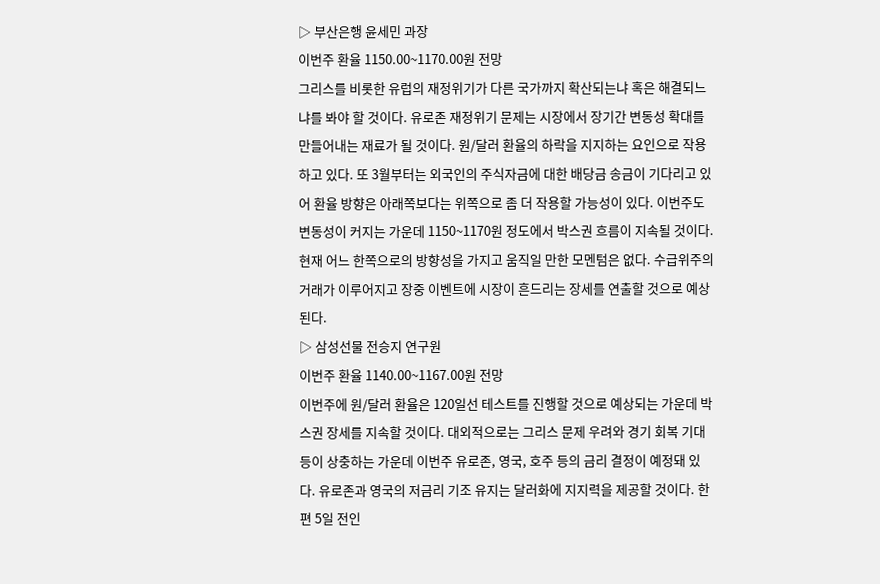▷ 부산은행 윤세민 과장
이번주 환율 1150.00~1170.00원 전망
그리스를 비롯한 유럽의 재정위기가 다른 국가까지 확산되는냐 혹은 해결되느냐를 봐야 할 것이다. 유로존 재정위기 문제는 시장에서 장기간 변동성 확대를 만들어내는 재료가 될 것이다. 원/달러 환율의 하락을 지지하는 요인으로 작용하고 있다. 또 3월부터는 외국인의 주식자금에 대한 배당금 송금이 기다리고 있어 환율 방향은 아래쪽보다는 위쪽으로 좀 더 작용할 가능성이 있다. 이번주도 변동성이 커지는 가운데 1150~1170원 정도에서 박스권 흐름이 지속될 것이다. 현재 어느 한쪽으로의 방향성을 가지고 움직일 만한 모멘텀은 없다. 수급위주의 거래가 이루어지고 장중 이벤트에 시장이 흔드리는 장세를 연출할 것으로 예상된다.
▷ 삼성선물 전승지 연구원
이번주 환율 1140.00~1167.00원 전망
이번주에 원/달러 환율은 120일선 테스트를 진행할 것으로 예상되는 가운데 박스권 장세를 지속할 것이다. 대외적으로는 그리스 문제 우려와 경기 회복 기대 등이 상충하는 가운데 이번주 유로존, 영국, 호주 등의 금리 결정이 예정돼 있다. 유로존과 영국의 저금리 기조 유지는 달러화에 지지력을 제공할 것이다. 한편 5일 전인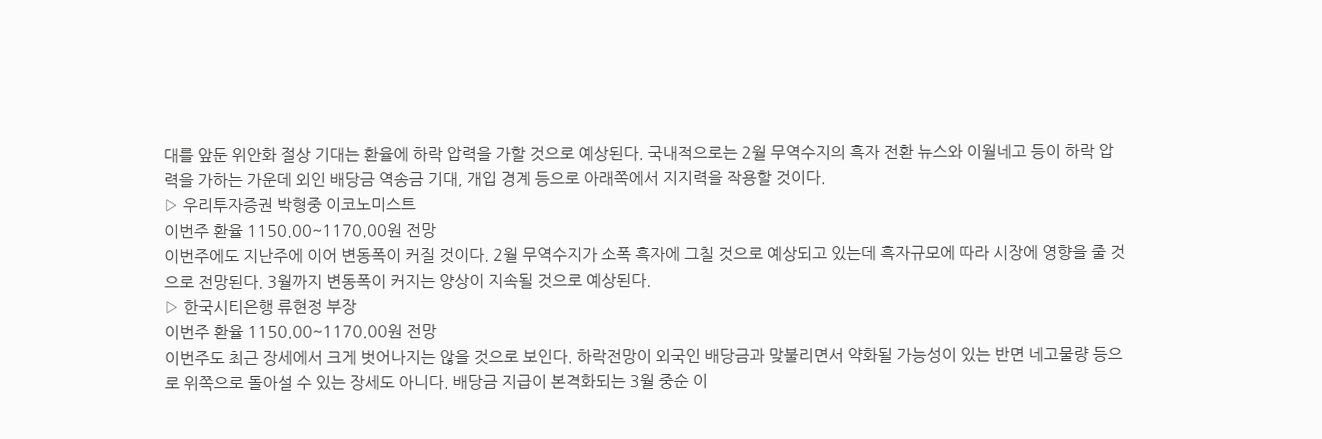대를 앞둔 위안화 절상 기대는 환율에 하락 압력을 가할 것으로 예상된다. 국내적으로는 2월 무역수지의 흑자 전환 뉴스와 이월네고 등이 하락 압력을 가하는 가운데 외인 배당금 역송금 기대, 개입 경계 등으로 아래쪽에서 지지력을 작용할 것이다.
▷ 우리투자증권 박형중 이코노미스트
이번주 환율 1150.00~1170.00원 전망
이번주에도 지난주에 이어 변동폭이 커질 것이다. 2월 무역수지가 소폭 흑자에 그칠 것으로 예상되고 있는데 흑자규모에 따라 시장에 영향을 줄 것으로 전망된다. 3월까지 변동폭이 커지는 양상이 지속될 것으로 예상된다.
▷ 한국시티은행 류현정 부장
이번주 환율 1150.00~1170.00원 전망
이번주도 최근 장세에서 크게 벗어나지는 않을 것으로 보인다. 하락전망이 외국인 배당금과 맞불리면서 약화될 가능성이 있는 반면 네고물량 등으로 위쪽으로 돌아설 수 있는 장세도 아니다. 배당금 지급이 본격화되는 3월 중순 이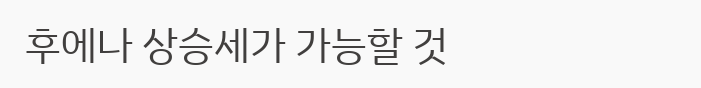후에나 상승세가 가능할 것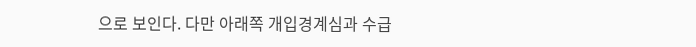으로 보인다. 다만 아래쪽 개입경계심과 수급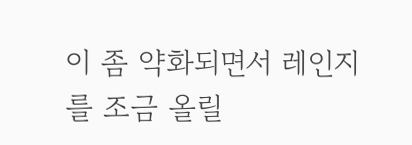이 좀 약화되면서 레인지를 조금 올릴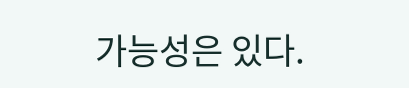가능성은 있다.